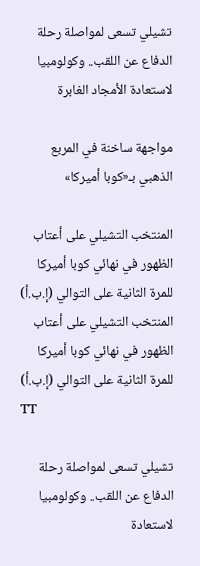تشيلي تسعى لمواصلة رحلة الدفاع عن اللقب.. وكولومبيا لاستعادة الأمجاد الغابرة

مواجهة ساخنة في المربع الذهبي بـ«كوبا أميركا»

المنتخب التشيلي على أعتاب الظهور في نهائي كوبا أميركا للمرة الثانية على التوالي (إ.ب.أ)
المنتخب التشيلي على أعتاب الظهور في نهائي كوبا أميركا للمرة الثانية على التوالي (إ.ب.أ)
TT

تشيلي تسعى لمواصلة رحلة الدفاع عن اللقب.. وكولومبيا لاستعادة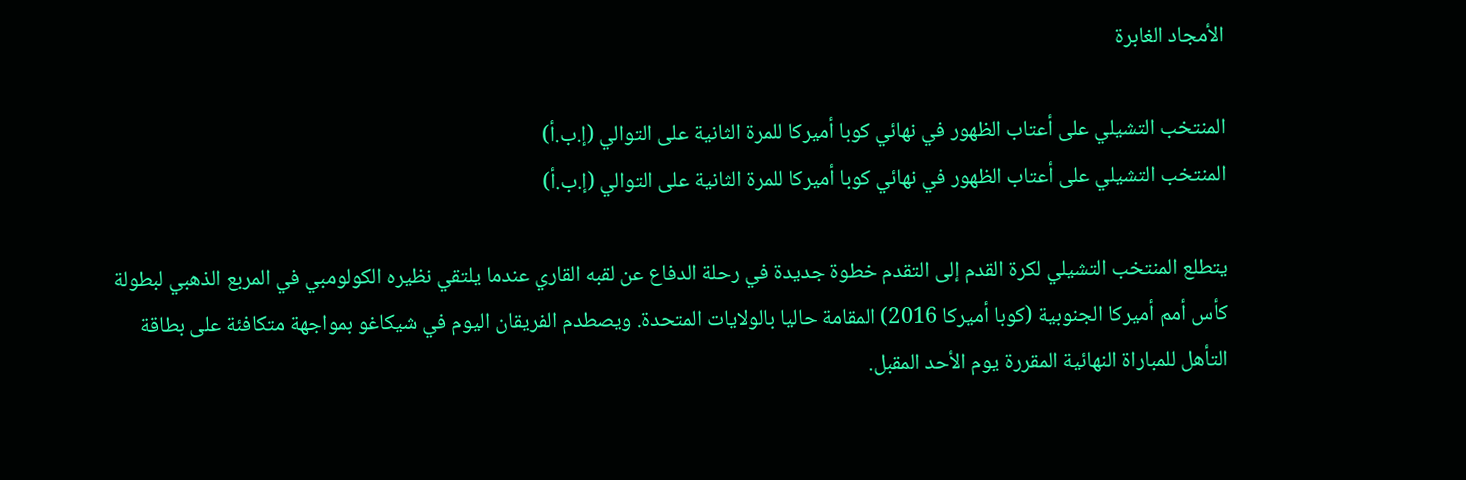الأمجاد الغابرة

المنتخب التشيلي على أعتاب الظهور في نهائي كوبا أميركا للمرة الثانية على التوالي (إ.ب.أ)
المنتخب التشيلي على أعتاب الظهور في نهائي كوبا أميركا للمرة الثانية على التوالي (إ.ب.أ)

يتطلع المنتخب التشيلي لكرة القدم إلى التقدم خطوة جديدة في رحلة الدفاع عن لقبه القاري عندما يلتقي نظيره الكولومبي في المربع الذهبي لبطولة كأس أمم أميركا الجنوبية (كوبا أميركا 2016) المقامة حاليا بالولايات المتحدة. ويصطدم الفريقان اليوم في شيكاغو بمواجهة متكافئة على بطاقة التأهل للمباراة النهائية المقررة يوم الأحد المقبل.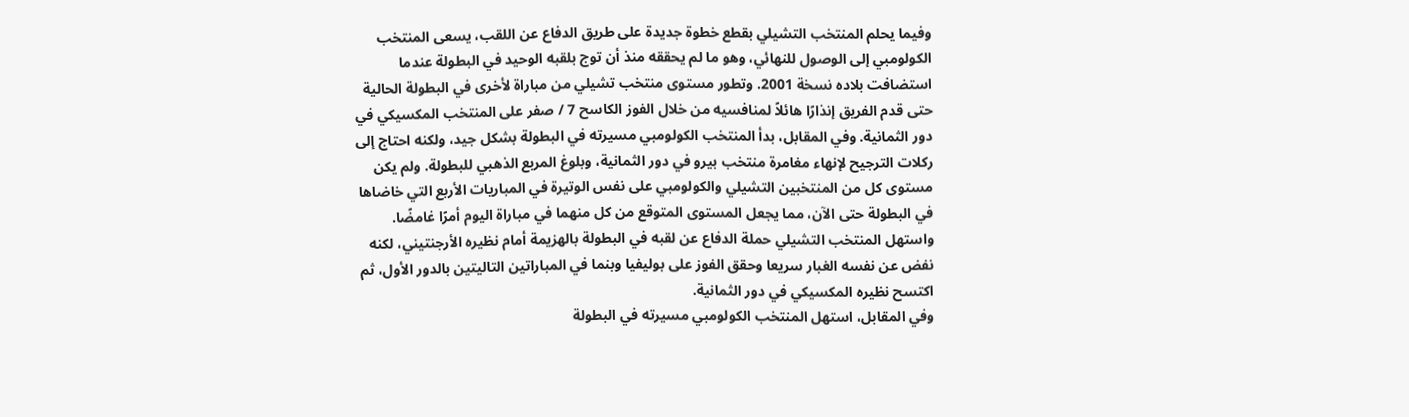وفيما يحلم المنتخب التشيلي بقطع خطوة جديدة على طريق الدفاع عن اللقب، يسعى المنتخب الكولومبي إلى الوصول للنهائي، وهو ما لم يحققه منذ أن توج بلقبه الوحيد في البطولة عندما استضافت بلاده نسخة 2001. وتطور مستوى منتخب تشيلي من مباراة لأخرى في البطولة الحالية حتى قدم الفريق إنذارًا هائلاً لمنافسيه من خلال الفوز الكاسح 7 / صفر على المنتخب المكسيكي في دور الثمانية. وفي المقابل، بدأ المنتخب الكولومبي مسيرته في البطولة بشكل جيد، ولكنه احتاج إلى ركلات الترجيح لإنهاء مغامرة منتخب بيرو في دور الثمانية، وبلوغ المربع الذهبي للبطولة. ولم يكن مستوى كل من المنتخبين التشيلي والكولومبي على نفس الوتيرة في المباريات الأربع التي خاضاها في البطولة حتى الآن، مما يجعل المستوى المتوقع من كل منهما في مباراة اليوم أمرًا غامضًا.
واستهل المنتخب التشيلي حملة الدفاع عن لقبه في البطولة بالهزيمة أمام نظيره الأرجنتيني، لكنه نفض عن نفسه الغبار سريعا وحقق الفوز على بوليفيا وبنما في المباراتين التاليتين بالدور الأول، ثم اكتسح نظيره المكسيكي في دور الثمانية.
وفي المقابل، استهل المنتخب الكولومبي مسيرته في البطولة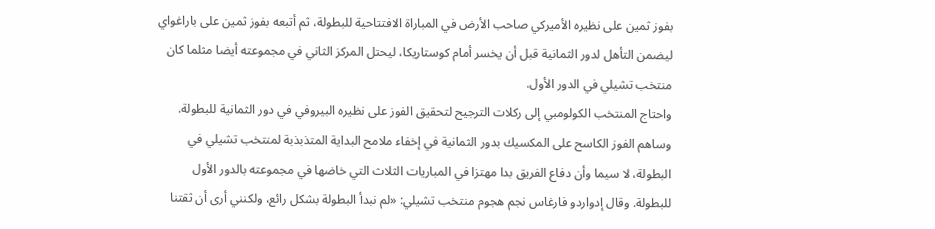بفوز ثمين على نظيره الأميركي صاحب الأرض في المباراة الافتتاحية للبطولة، ثم أتبعه بفوز ثمين على باراغواي ليضمن التأهل لدور الثمانية قبل أن يخسر أمام كوستاريكا، ليحتل المركز الثاني في مجموعته أيضا مثلما كان منتخب تشيلي في الدور الأول.
واحتاج المنتخب الكولومبي إلى ركلات الترجيح لتحقيق الفوز على نظيره البيروفي في دور الثمانية للبطولة. وساهم الفوز الكاسح على المكسيك بدور الثمانية في إخفاء ملامح البداية المتذبذبة لمنتخب تشيلي في البطولة، لا سيما وأن دفاع الفريق بدا مهتزا في المباريات الثلاث التي خاضها في مجموعته بالدور الأول للبطولة. وقال إدواردو فارغاس نجم هجوم منتخب تشيلي: «لم نبدأ البطولة بشكل رائع، ولكنني أرى أن ثقتنا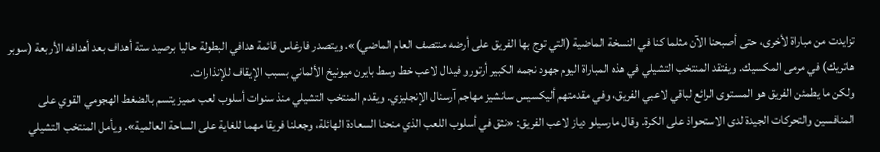تزايدت من مباراة لأخرى، حتى أصبحنا الآن مثلما كنا في النسخة الماضية (التي توج بها الفريق على أرضه منتصف العام الماضي)». ويتصدر فارغاس قائمة هدافي البطولة حاليا برصيد ستة أهداف بعد أهدافه الأربعة (سوبر هاتريك) في مرمى المكسيك. ويفتقد المنتخب التشيلي في هذه المباراة اليوم جهود نجمه الكبير أرتورو فيدال لاعب خط وسط بايرن ميونيخ الألماني بسبب الإيقاف للإنذارات.
ولكن ما يطمئن الفريق هو المستوى الرائع لباقي لاعبي الفريق، وفي مقدمتهم أليكسيس سانشيز مهاجم آرسنال الإنجليزي. ويقدم المنتخب التشيلي منذ سنوات أسلوب لعب مميز يتسم بالضغط الهجومي القوي على المنافسين والتحركات الجيدة لدى الاستحواذ على الكرة. وقال مارسيلو دياز لاعب الفريق: «نثق في أسلوب اللعب الذي منحنا السعادة الهائلة، وجعلنا فريقا مهما للغاية على الساحة العالمية». ويأمل المنتخب التشيلي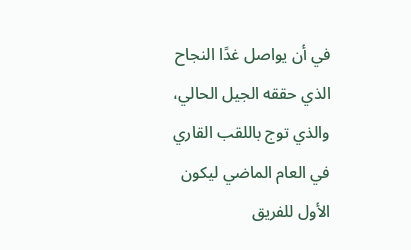في أن يواصل غدًا النجاح الذي حققه الجيل الحالي، والذي توج باللقب القاري في العام الماضي ليكون الأول للفريق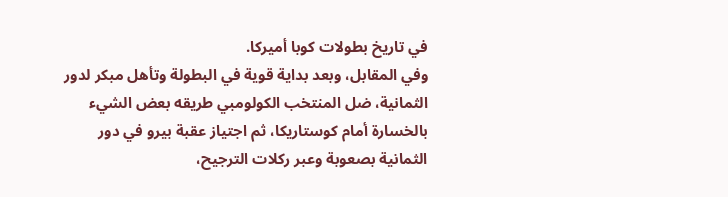في تاريخ بطولات كوبا أميركا.
وفي المقابل، وبعد بداية قوية في البطولة وتأهل مبكر لدور الثمانية، ضل المنتخب الكولومبي طريقه بعض الشيء بالخسارة أمام كوستاريكا، ثم اجتياز عقبة بيرو في دور الثمانية بصعوبة وعبر ركلات الترجيح،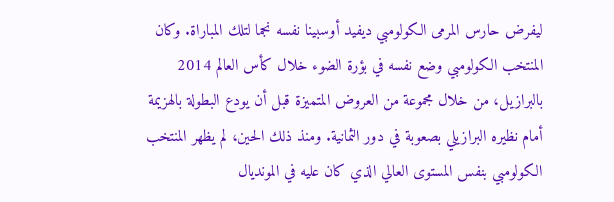ليفرض حارس المرمى الكولومبي ديفيد أوسبينا نفسه نجما لتلك المباراة. وكان المنتخب الكولومبي وضع نفسه في بؤرة الضوء خلال كأس العالم 2014 بالبرازيل، من خلال مجموعة من العروض المتميزة قبل أن يودع البطولة بالهزيمة أمام نظيره البرازيلي بصعوبة في دور الثمانية. ومنذ ذلك الحين، لم يظهر المنتخب الكولومبي بنفس المستوى العالي الذي كان عليه في المونديال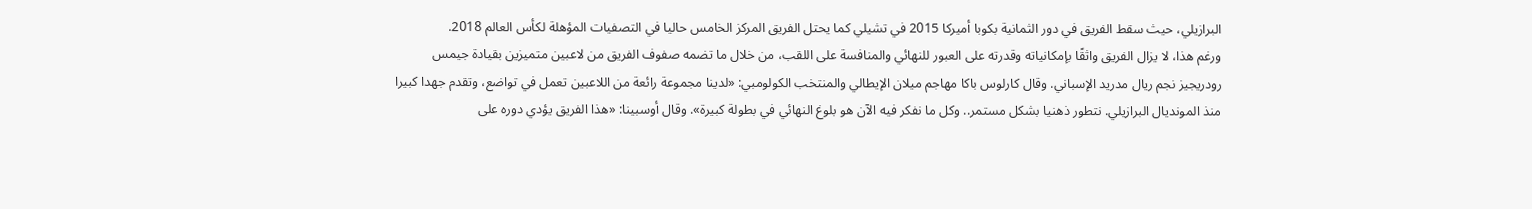البرازيلي، حيث سقط الفريق في دور الثمانية بكوبا أميركا 2015 في تشيلي كما يحتل الفريق المركز الخامس حاليا في التصفيات المؤهلة لكأس العالم 2018.
ورغم هذا، لا يزال الفريق واثقًا بإمكانياته وقدرته على العبور للنهائي والمنافسة على اللقب، من خلال ما تضمه صفوف الفريق من لاعبين متميزين بقيادة جيمس رودريجيز نجم ريال مدريد الإسباني. وقال كارلوس باكا مهاجم ميلان الإيطالي والمنتخب الكولومبي: «لدينا مجموعة رائعة من اللاعبين تعمل في تواضع، وتقدم جهدا كبيرا منذ المونديال البرازيلي. نتطور ذهنيا بشكل مستمر.. وكل ما نفكر فيه الآن هو بلوغ النهائي في بطولة كبيرة». وقال أوسبينا: «هذا الفريق يؤدي دوره على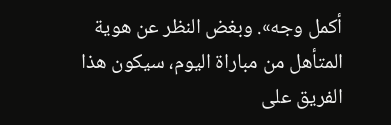أكمل وجه». وبغض النظر عن هوية المتأهل من مباراة اليوم، سيكون هذا الفريق على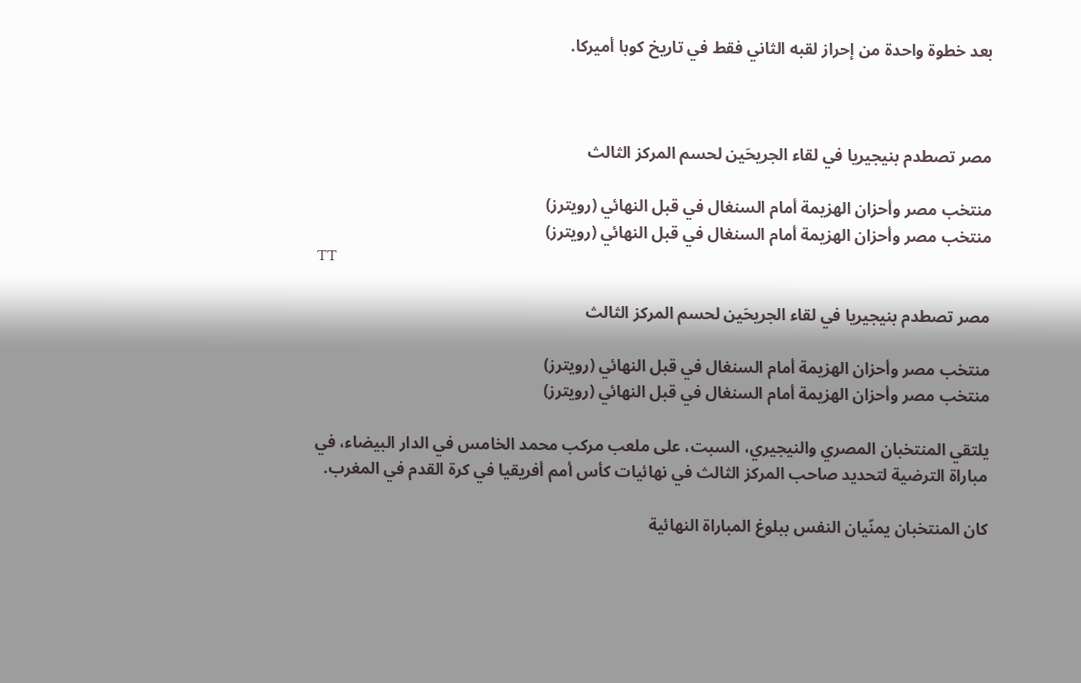بعد خطوة واحدة من إحراز لقبه الثاني فقط في تاريخ كوبا أميركا.



مصر تصطدم بنيجيريا في لقاء الجريحَين لحسم المركز الثالث

منتخب مصر وأحزان الهزيمة أمام السنغال في قبل النهائي (رويترز)
منتخب مصر وأحزان الهزيمة أمام السنغال في قبل النهائي (رويترز)
TT

مصر تصطدم بنيجيريا في لقاء الجريحَين لحسم المركز الثالث

منتخب مصر وأحزان الهزيمة أمام السنغال في قبل النهائي (رويترز)
منتخب مصر وأحزان الهزيمة أمام السنغال في قبل النهائي (رويترز)

يلتقي المنتخبان المصري والنيجيري، السبت، على ملعب مركب محمد الخامس في الدار البيضاء، في مباراة الترضية لتحديد صاحب المركز الثالث في نهائيات كأس أمم أفريقيا في كرة القدم في المغرب.

كان المنتخبان يمنّيان النفس ببلوغ المباراة النهائية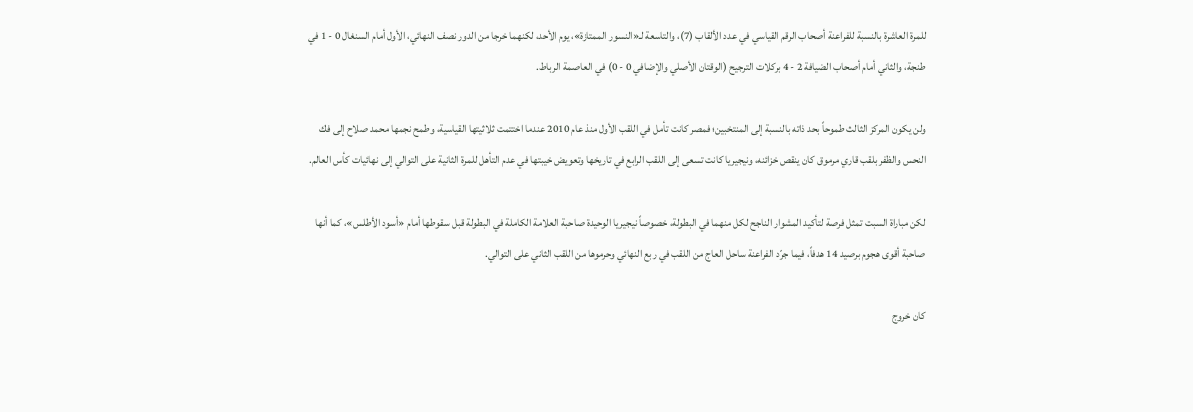للمرة العاشرة بالنسبة للفراعنة أصحاب الرقم القياسي في عدد الألقاب (7)، والتاسعة لـ«النسور الممتازة»، يوم الأحد، لكنهما خرجا من الدور نصف النهائي، الأول أمام السنغال 0 - 1 في طنجة، والثاني أمام أصحاب الضيافة 2 - 4 بركلات الترجيح (الوقتان الأصلي والإضافي 0 - 0) في العاصمة الرباط.

ولن يكون المركز الثالث طموحاً بحد ذاته بالنسبة إلى المنتخبين؛ فمصر كانت تأمل في اللقب الأول منذ عام 2010 عندما اختتمت ثلاثيتها القياسية، وطمح نجمها محمد صلاح إلى فك النحس والظفر بلقب قاري مرموق كان ينقص خزائنه، ونيجيريا كانت تسعى إلى اللقب الرابع في تاريخها وتعويض خيبتها في عدم التأهل للمرة الثانية على التوالي إلى نهائيات كأس العالم.

لكن مباراة السبت تمثل فرصة لتأكيد المشوار الناجح لكل منهما في البطولة، خصوصاً نيجيريا الوحيدة صاحبة العلامة الكاملة في البطولة قبل سقوطها أمام «أسود الأطلس»، كما أنها صاحبة أقوى هجوم برصيد 14 هدفاً، فيما جرّد الفراعنة ساحل العاج من اللقب في ربع النهائي وحرموها من اللقب الثاني على التوالي.

كان خروج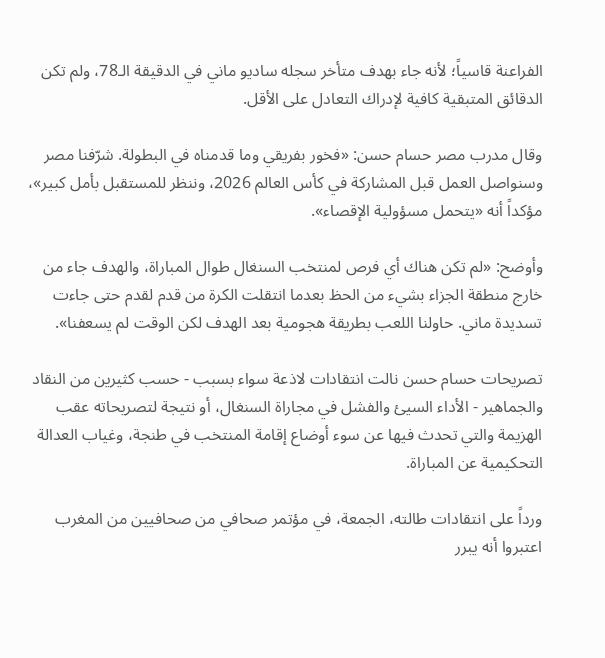الفراعنة قاسياً؛ لأنه جاء بهدف متأخر سجله ساديو ماني في الدقيقة الـ78، ولم تكن الدقائق المتبقية كافية لإدراك التعادل على الأقل.

وقال مدرب مصر حسام حسن: «فخور بفريقي وما قدمناه في البطولة. شرّفنا مصر وسنواصل العمل قبل المشاركة في كأس العالم 2026، وننظر للمستقبل بأمل كبير»، مؤكداً أنه «يتحمل مسؤولية الإقصاء».

وأوضح: «لم تكن هناك أي فرص لمنتخب السنغال طوال المباراة، والهدف جاء من خارج منطقة الجزاء بشيء من الحظ بعدما انتقلت الكرة من قدم لقدم حتى جاءت تسديدة ماني. حاولنا اللعب بطريقة هجومية بعد الهدف لكن الوقت لم يسعفنا».

تصريحات حسام حسن نالت انتقادات لاذعة سواء بسبب - حسب كثيرين من النقاد والجماهير - الأداء السيئ والفشل في مجاراة السنغال، أو نتيجة لتصريحاته عقب الهزيمة والتي تحدث فيها عن سوء أوضاع إقامة المنتخب في طنجة، وغياب العدالة التحكيمية عن المباراة.

ورداً على انتقادات طالته، الجمعة، في مؤتمر صحافي من صحافيين من المغرب اعتبروا أنه يبرر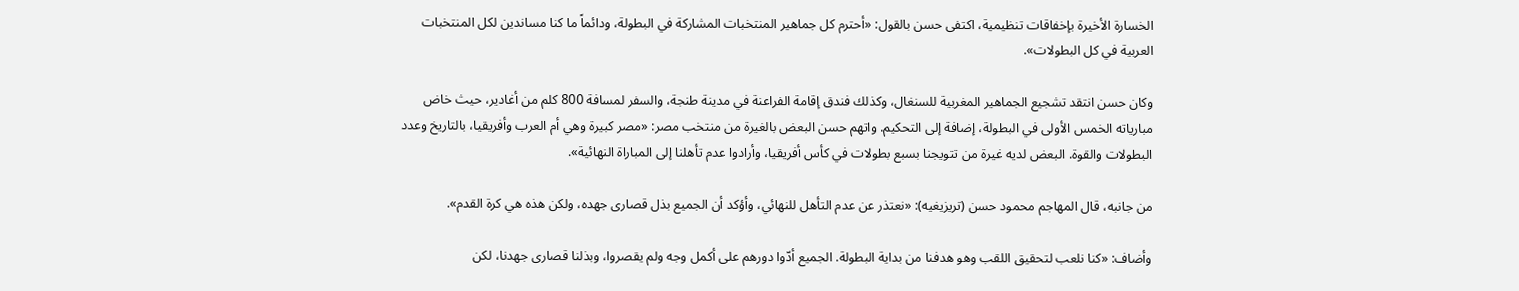الخسارة الأخيرة بإخفاقات تنظيمية، اكتفى حسن بالقول: «أحترم كل جماهير المنتخبات المشاركة في البطولة، ودائماً ما كنا مساندين لكل المنتخبات العربية في كل البطولات».

وكان حسن انتقد تشجيع الجماهير المغربية للسنغال، وكذلك فندق إقامة الفراعنة في مدينة طنجة، والسفر لمسافة 800 كلم من أغادير، حيث خاض مبارياته الخمس الأولى في البطولة، إضافة إلى التحكيم. واتهم حسن البعض بالغيرة من منتخب مصر: «مصر كبيرة وهي أم العرب وأفريقيا، بالتاريخ وعدد البطولات والقوة. البعض لديه غيرة من تتويجنا بسبع بطولات في كأس أفريقيا، وأرادوا عدم تأهلنا إلى المباراة النهائية».

من جانبه، قال المهاجم محمود حسن (تريزيغيه): «نعتذر عن عدم التأهل للنهائي، وأؤكد أن الجميع بذل قصارى جهده، ولكن هذه هي كرة القدم».

وأضاف: «كنا نلعب لتحقيق اللقب وهو هدفنا من بداية البطولة. الجميع أدّوا دورهم على أكمل وجه ولم يقصروا، وبذلنا قصارى جهدنا، لكن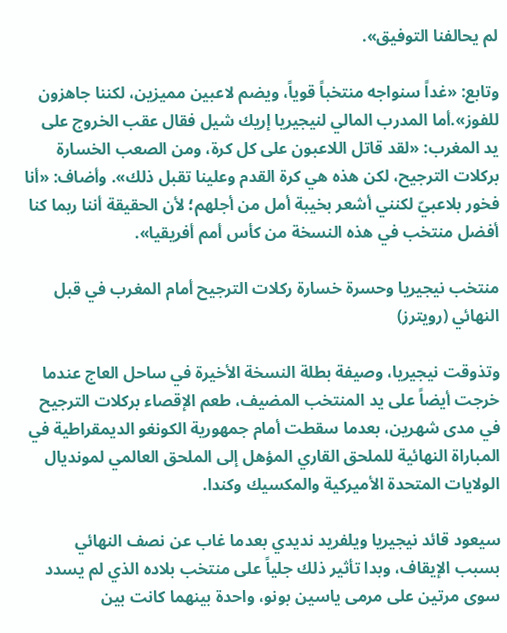لم يحالفنا التوفيق».

وتابع: «غداً سنواجه منتخباً قوياً، ويضم لاعبين مميزين، لكننا جاهزون للفوز».أما المدرب المالي لنيجيريا إريك شيل فقال عقب الخروج على يد المغرب: «لقد قاتل اللاعبون على كل كرة، ومن الصعب الخسارة بركلات الترجيح، لكن هذه هي كرة القدم وعلينا تقبل ذلك». وأضاف: «أنا فخور بلاعبيّ لكنني أشعر بخيبة أمل من أجلهم؛ لأن الحقيقة أننا ربما كنا أفضل منتخب في هذه النسخة من كأس أمم أفريقيا».

منتخب نيجيريا وحسرة خسارة ركلات الترجيح أمام المغرب في قبل النهائي (رويترز)

وتذوقت نيجيريا، وصيفة بطلة النسخة الأخيرة في ساحل العاج عندما خرجت أيضاً على يد المنتخب المضيف، طعم الإقصاء بركلات الترجيح في مدى شهرين، بعدما سقطت أمام جمهورية الكونغو الديمقراطية في المباراة النهائية للملحق القاري المؤهل إلى الملحق العالمي لمونديال الولايات المتحدة الأميركية والمكسيك وكندا.

سيعود قائد نيجيريا ويلفريد نديدي بعدما غاب عن نصف النهائي بسبب الإيقاف، وبدا تأثير ذلك جلياً على منتخب بلاده الذي لم يسدد سوى مرتين على مرمى ياسين بونو، واحدة بينهما كانت بين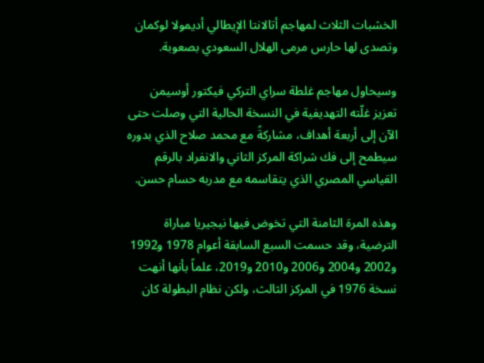الخشبات الثلاث لمهاجم أتالانتا الإيطالي أديمولا لوكمان وتصدى لها حارس مرمى الهلال السعودي بصعوبة.

وسيحاول مهاجم غلطة سراي التركي فيكتور أوسيمن تعزيز غلّته التهديفية في النسخة الحالية التي وصلت حتى الآن إلى أربعة أهداف، مشاركةً مع محمد صلاح الذي بدوره سيطمح إلى فك شراكة المركز الثاني والانفراد بالرقم القياسي المصري الذي يتقاسمه مع مدربه حسام حسن.

وهذه المرة الثامنة التي تخوض فيها نيجيريا مباراة الترضية، وقد حسمت السبع السابقة أعوام 1978 و1992 و2002 و2004 و2006 و2010 و2019، علماً بأنها أنهت نسخة 1976 في المركز الثالث، ولكن نظام البطولة كان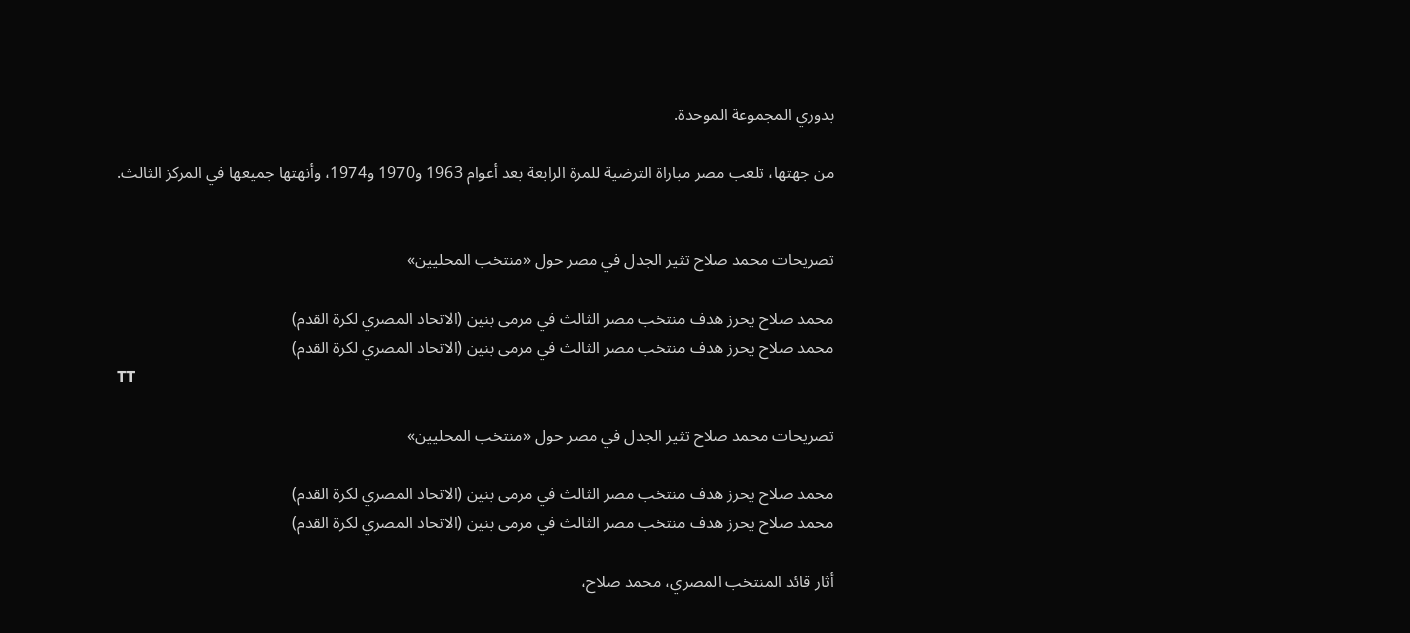بدوري المجموعة الموحدة.

من جهتها، تلعب مصر مباراة الترضية للمرة الرابعة بعد أعوام 1963 و1970 و1974، وأنهتها جميعها في المركز الثالث.


تصريحات محمد صلاح تثير الجدل في مصر حول «منتخب المحليين»

محمد صلاح يحرز هدف منتخب مصر الثالث في مرمى بنين (الاتحاد المصري لكرة القدم)
محمد صلاح يحرز هدف منتخب مصر الثالث في مرمى بنين (الاتحاد المصري لكرة القدم)
TT

تصريحات محمد صلاح تثير الجدل في مصر حول «منتخب المحليين»

محمد صلاح يحرز هدف منتخب مصر الثالث في مرمى بنين (الاتحاد المصري لكرة القدم)
محمد صلاح يحرز هدف منتخب مصر الثالث في مرمى بنين (الاتحاد المصري لكرة القدم)

أثار قائد المنتخب المصري، محمد صلاح،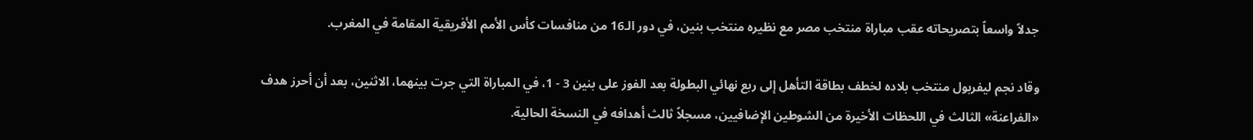جدلاً واسعاً بتصريحاته عقب مباراة منتخب مصر مع نظيره منتخب بنين، في دور الـ16 من منافسات كأس الأمم الأفريقية المقامة في المغرب.

وقاد نجم ليفربول منتخب بلاده لخطف بطاقة التأهل إلى ربع نهائي البطولة بعد الفوز على بنين 3 - 1، في المباراة التي جرت بينهما، الاثنين، بعد أن أحرز هدف «الفراعنة» الثالث في اللحظات الأخيرة من الشوطين الإضافيين، مسجلاً ثالث أهدافه في النسخة الحالية.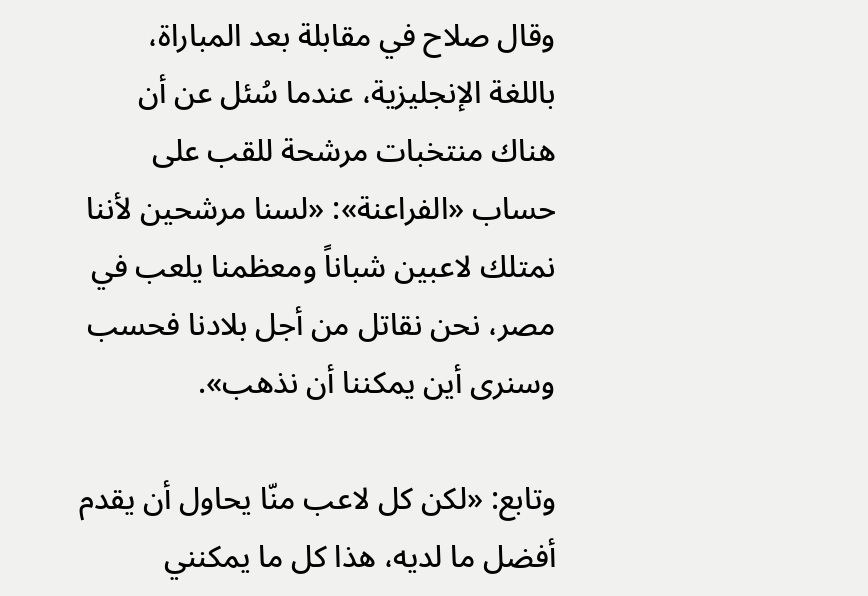وقال صلاح في مقابلة بعد المباراة، باللغة الإنجليزية، عندما سُئل عن أن هناك منتخبات مرشحة للقب على حساب «الفراعنة»: «لسنا مرشحين لأننا نمتلك لاعبين شباناً ومعظمنا يلعب في مصر، نحن نقاتل من أجل بلادنا فحسب وسنرى أين يمكننا أن نذهب».

وتابع: «لكن كل لاعب منّا يحاول أن يقدم أفضل ما لديه، هذا كل ما يمكنني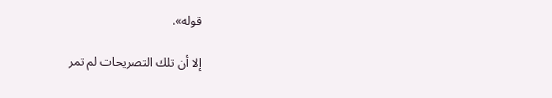قوله».

إلا أن تلك التصريحات لم تمر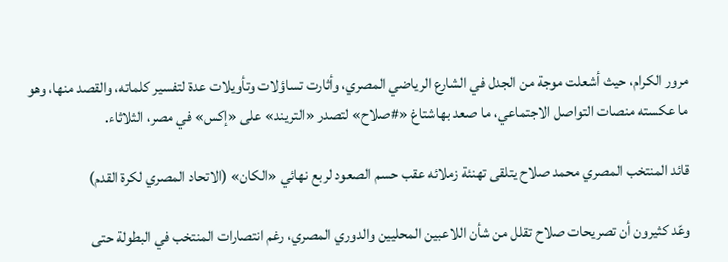مرور الكرام، حيث أشعلت موجة من الجدل في الشارع الرياضي المصري، وأثارت تساؤلات وتأويلات عدة لتفسير كلماته، والقصد منها، وهو ما عكسته منصات التواصل الاجتماعي، ما صعد بهاشتاغ «#صلاح» لتصدر «التريند» على «إكس» في مصر، الثلاثاء.

قائد المنتخب المصري محمد صلاح يتلقى تهنئة زملائه عقب حسم الصعود لربع نهائي «الكان» (الاتحاد المصري لكرة القدم)

وعّد كثيرون أن تصريحات صلاح تقلل من شأن اللاعبين المحليين والدوري المصري، رغم انتصارات المنتخب في البطولة حتى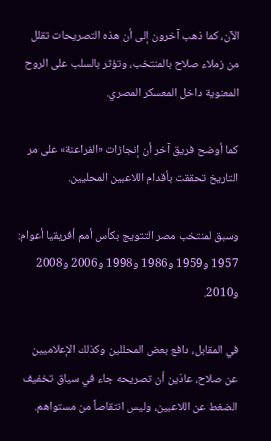الآن، كما ذهب آخرون إلى أن هذه التصريحات تقلل من زملاء صلاح بالمنتخب، وتؤثر بالسلب على الروح المعنوية داخل المعسكر المصري.

كما أوضح فريق آخر أن إنجازات «الفراعنة» على مر التاريخ تحققت بأقدام اللاعبين المحليين.

وسبق لمنتخب مصر التتويج بكأس أمم أفريقيا أعوام: 1957 و1959 و1986 و1998 و2006 و2008 و2010.

في المقابل، دافع بعض المحللين وكذلك الإعلاميين عن صلاح، عادّين أن تصريحه جاء في سياق تخفيف الضغط عن اللاعبين، وليس انتقاصاً من مستواهم.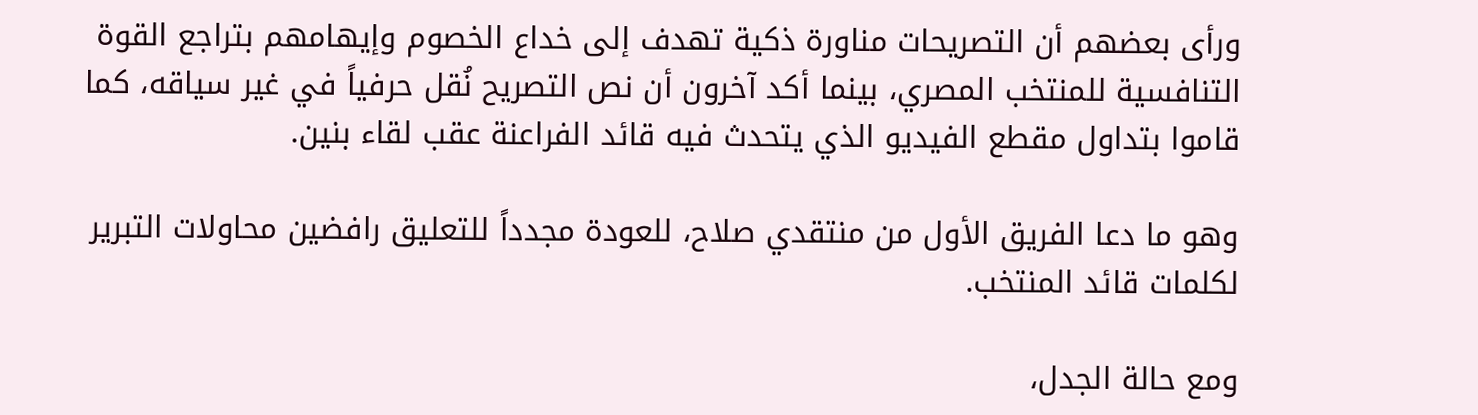ورأى بعضهم أن التصريحات مناورة ذكية تهدف إلى خداع الخصوم وإيهامهم بتراجع القوة التنافسية للمنتخب المصري، بينما أكد آخرون أن نص التصريح نُقل حرفياً في غير سياقه، كما قاموا بتداول مقطع الفيديو الذي يتحدث فيه قائد الفراعنة عقب لقاء بنين.

وهو ما دعا الفريق الأول من منتقدي صلاح، للعودة مجدداً للتعليق رافضين محاولات التبرير لكلمات قائد المنتخب.

ومع حالة الجدل،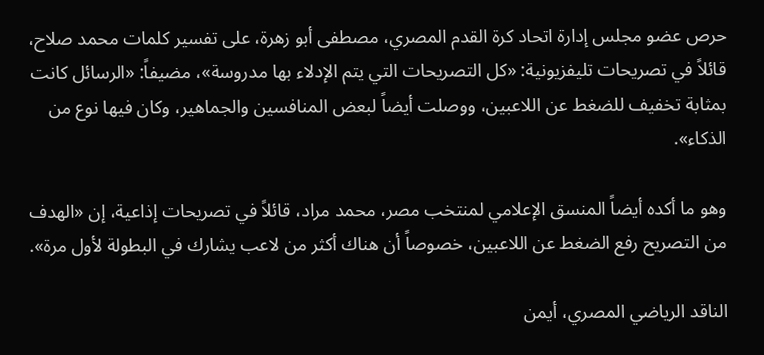حرص عضو مجلس إدارة اتحاد كرة القدم المصري، مصطفى أبو زهرة، على تفسير كلمات محمد صلاح، قائلاً في تصريحات تليفزيونية: «كل التصريحات التي يتم الإدلاء بها مدروسة»، مضيفاً: «الرسائل كانت بمثابة تخفيف للضغط عن اللاعبين، ووصلت أيضاً لبعض المنافسين والجماهير، وكان فيها نوع من الذكاء».

وهو ما أكده أيضاً المنسق الإعلامي لمنتخب مصر، محمد مراد، قائلاً في تصريحات إذاعية، إن «الهدف من التصريح رفع الضغط عن اللاعبين، خصوصاً أن هناك أكثر من لاعب يشارك في البطولة لأول مرة».

الناقد الرياضي المصري، أيمن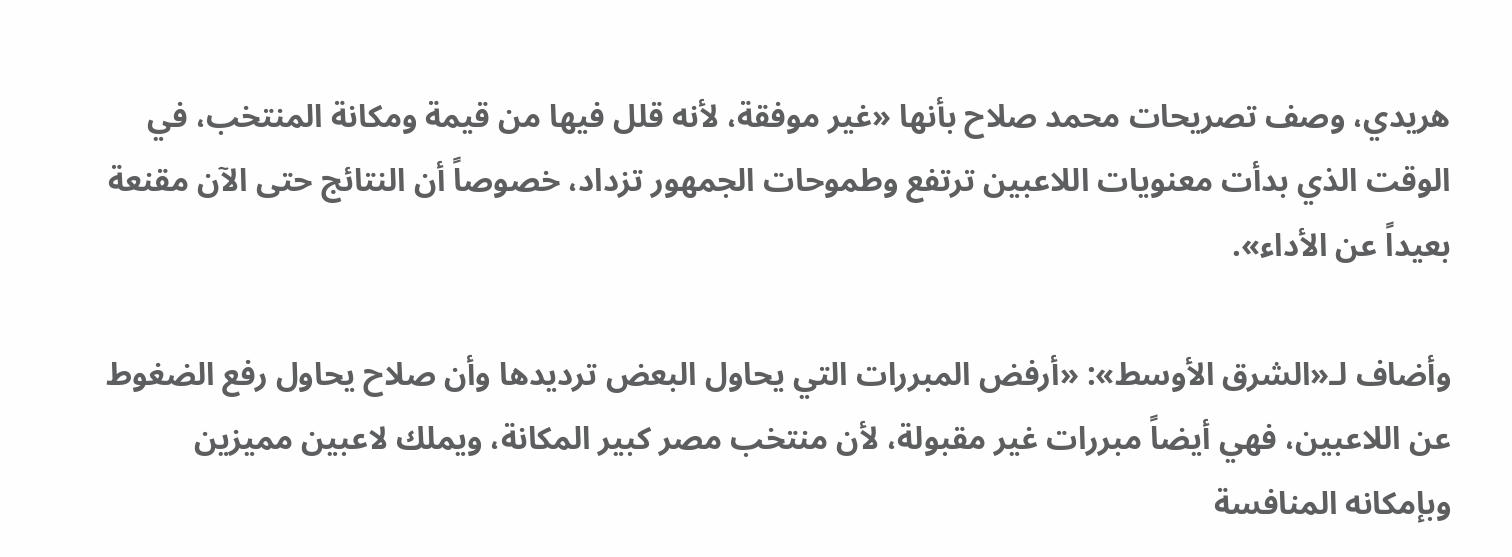هريدي، وصف تصريحات محمد صلاح بأنها «غير موفقة، لأنه قلل فيها من قيمة ومكانة المنتخب، في الوقت الذي بدأت معنويات اللاعبين ترتفع وطموحات الجمهور تزداد، خصوصاً أن النتائج حتى الآن مقنعة بعيداً عن الأداء».

وأضاف لـ«الشرق الأوسط»: «أرفض المبررات التي يحاول البعض ترديدها وأن صلاح يحاول رفع الضغوط عن اللاعبين، فهي أيضاً مبررات غير مقبولة، لأن منتخب مصر كبير المكانة، ويملك لاعبين مميزين وبإمكانه المنافسة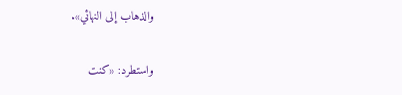والذهاب إلى النهائي».

واستطرد: «كنت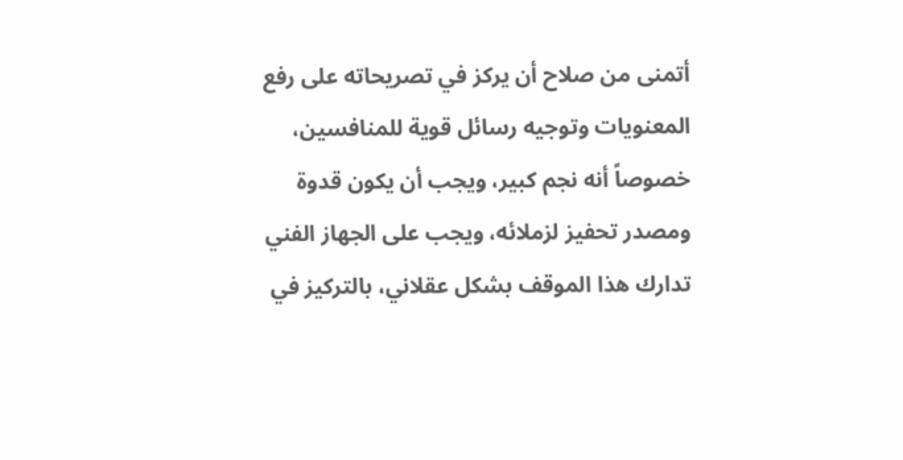أتمنى من صلاح أن يركز في تصريحاته على رفع المعنويات وتوجيه رسائل قوية للمنافسين، خصوصاً أنه نجم كبير، ويجب أن يكون قدوة ومصدر تحفيز لزملائه، ويجب على الجهاز الفني تدارك هذا الموقف بشكل عقلاني، بالتركيز في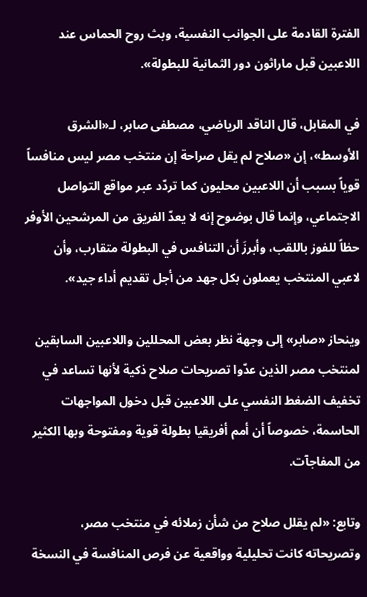الفترة القادمة على الجوانب النفسية، وبث روح الحماس عند اللاعبين قبل ماراثون دور الثمانية للبطولة».

في المقابل، قال الناقد الرياضي، مصطفى صابر، لـ«الشرق الأوسط»، إن «صلاح لم يقل صراحة إن منتخب مصر ليس منافساً قوياً بسبب أن اللاعبين محليون كما تردّد عبر مواقع التواصل الاجتماعي، وإنما قال بوضوح إنه لا يعدّ الفريق من المرشحين الأوفر حظاً للفوز باللقب، وأبرزَ أن التنافس في البطولة متقارب، وأن لاعبي المنتخب يعملون بكل جهد من أجل تقديم أداء جيد».

وينحاز «صابر» إلى وجهة نظر بعض المحللين واللاعبين السابقين لمنتخب مصر الذين عدّوا تصريحات صلاح ذكية لأنها تساعد في تخفيف الضغط النفسي على اللاعبين قبل دخول المواجهات الحاسمة، خصوصاً أن أمم أفريقيا بطولة قوية ومفتوحة وبها الكثير من المفاجآت.

وتابع: «لم يقلل صلاح من شأن زملائه في منتخب مصر، وتصريحاته كانت تحليلية وواقعية عن فرص المنافسة في النسخة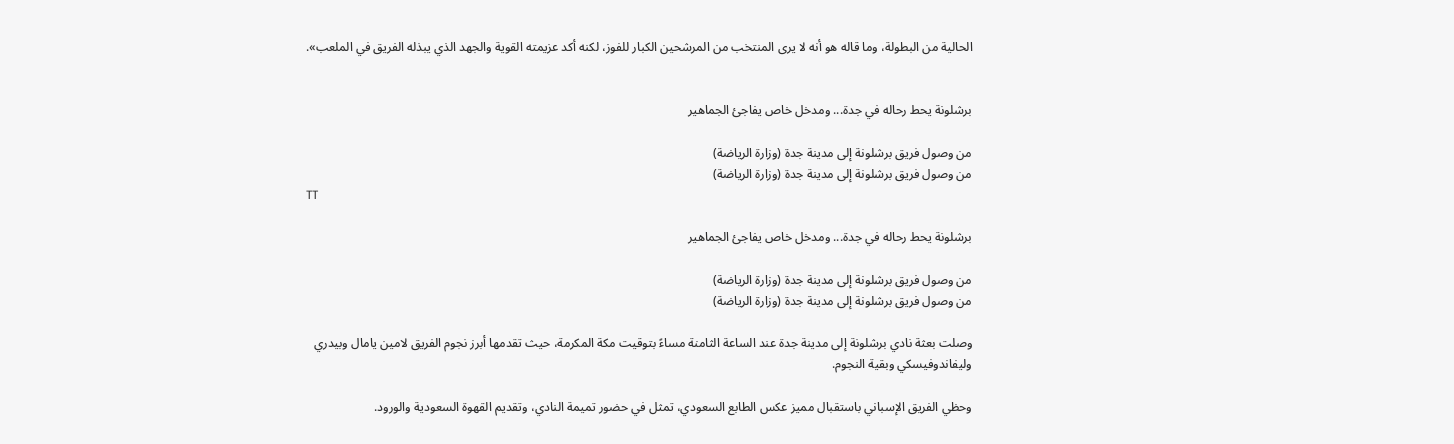الحالية من البطولة، وما قاله هو أنه لا يرى المنتخب من المرشحين الكبار للفوز، لكنه أكد عزيمته القوية والجهد الذي يبذله الفريق في الملعب».


برشلونة يحط رحاله في جدة... ومدخل خاص يفاجئ الجماهير

من وصول فريق برشلونة إلى مدينة جدة (وزارة الرياضة)
من وصول فريق برشلونة إلى مدينة جدة (وزارة الرياضة)
TT

برشلونة يحط رحاله في جدة... ومدخل خاص يفاجئ الجماهير

من وصول فريق برشلونة إلى مدينة جدة (وزارة الرياضة)
من وصول فريق برشلونة إلى مدينة جدة (وزارة الرياضة)

وصلت بعثة نادي برشلونة إلى مدينة جدة عند الساعة الثامنة مساءً بتوقيت مكة المكرمة، حيث تقدمها أبرز نجوم الفريق لامين يامال وبيدري وليفاندوفيسكي وبقية النجوم.

وحظي الفريق الإسباني باستقبال مميز عكس الطابع السعودي، تمثل في حضور تميمة النادي، وتقديم القهوة السعودية والورود.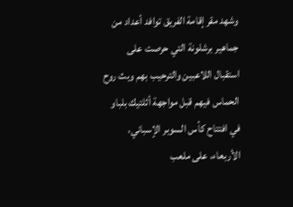وشهد مقر إقامة الفريق توافد أعداد من جماهير برشلونة التي حرصت على استقبال اللاعبين والترحيب بهم وبث روح الحماس فيهم قبل مواجهة أثلتيك بلباو في افتتاح كأس السوبر الإسباني، الأربعاء، على ملعب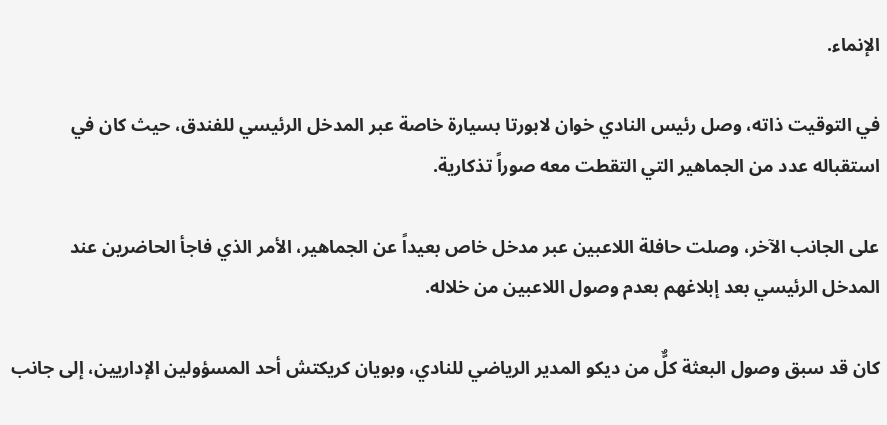الإنماء.

في التوقيت ذاته، وصل رئيس النادي خوان لابورتا بسيارة خاصة عبر المدخل الرئيسي للفندق، حيث كان في استقباله عدد من الجماهير التي التقطت معه صوراً تذكارية.

على الجانب الآخر، وصلت حافلة اللاعبين عبر مدخل خاص بعيداً عن الجماهير، الأمر الذي فاجأ الحاضرين عند المدخل الرئيسي بعد إبلاغهم بعدم وصول اللاعبين من خلاله.

كان قد سبق وصول البعثة كلٌّ من ديكو المدير الرياضي للنادي، وبويان كريكتش أحد المسؤولين الإداريين، إلى جانب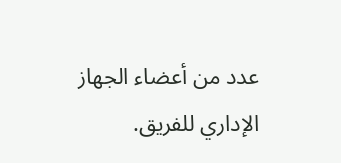عدد من أعضاء الجهاز الإداري للفريق.